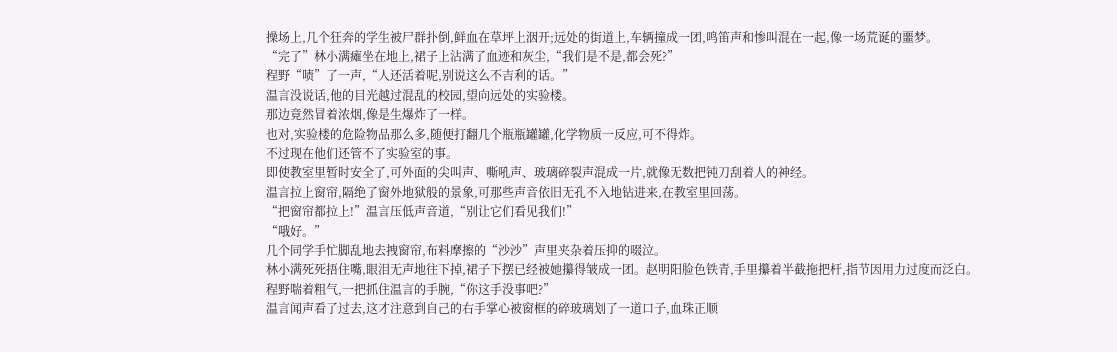操场上,几个狂奔的学生被尸群扑倒,鲜血在草坪上洇开;远处的街道上,车辆撞成一团,鸣笛声和惨叫混在一起,像一场荒诞的噩梦。
“完了”林小满瘫坐在地上,裙子上沾满了血迹和灰尘,“我们是不是,都会死?”
程野“啧”了一声,“人还活着呢,别说这么不吉利的话。”
温言没说话,他的目光越过混乱的校园,望向远处的实验楼。
那边竟然冒着浓烟,像是生爆炸了一样。
也对,实验楼的危险物品那么多,随便打翻几个瓶瓶罐罐,化学物质一反应,可不得炸。
不过现在他们还管不了实验室的事。
即使教室里暂时安全了,可外面的尖叫声、嘶吼声、玻璃碎裂声混成一片,就像无数把钝刀刮着人的神经。
温言拉上窗帘,隔绝了窗外地狱般的景象,可那些声音依旧无孔不入地钻进来,在教室里回荡。
“把窗帘都拉上!”温言压低声音道,“别让它们看见我们!”
“哦好。”
几个同学手忙脚乱地去拽窗帘,布料摩擦的“沙沙”声里夹杂着压抑的啜泣。
林小满死死捂住嘴,眼泪无声地往下掉,裙子下摆已经被她攥得皱成一团。赵明阳脸色铁青,手里攥着半截拖把杆,指节因用力过度而泛白。
程野喘着粗气,一把抓住温言的手腕,“你这手没事吧?”
温言闻声看了过去,这才注意到自己的右手掌心被窗框的碎玻璃划了一道口子,血珠正顺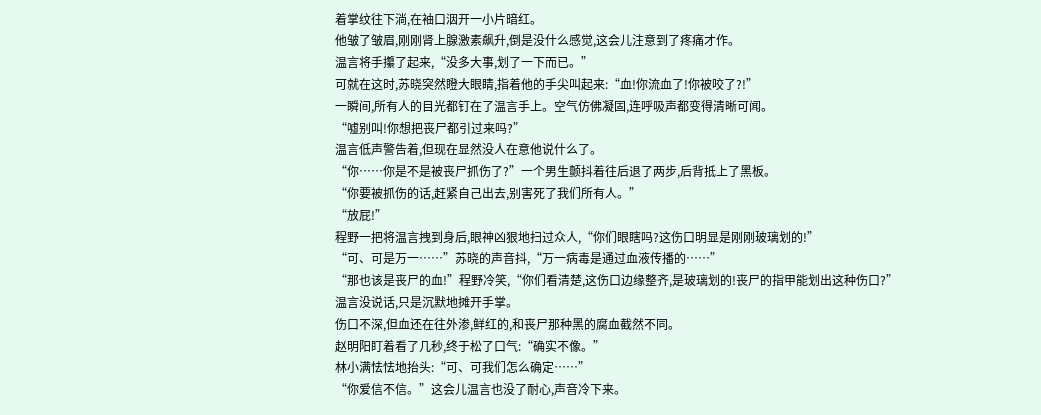着掌纹往下淌,在袖口洇开一小片暗红。
他皱了皱眉,刚刚肾上腺激素飙升,倒是没什么感觉,这会儿注意到了疼痛才作。
温言将手攥了起来,“没多大事,划了一下而已。”
可就在这时,苏晓突然瞪大眼睛,指着他的手尖叫起来:“血!你流血了!你被咬了?!”
一瞬间,所有人的目光都钉在了温言手上。空气仿佛凝固,连呼吸声都变得清晰可闻。
“嘘别叫!你想把丧尸都引过来吗?”
温言低声警告着,但现在显然没人在意他说什么了。
“你……你是不是被丧尸抓伤了?”一个男生颤抖着往后退了两步,后背抵上了黑板。
“你要被抓伤的话,赶紧自己出去,别害死了我们所有人。”
“放屁!”
程野一把将温言拽到身后,眼神凶狠地扫过众人,“你们眼瞎吗?这伤口明显是刚刚玻璃划的!”
“可、可是万一……”苏晓的声音抖,“万一病毒是通过血液传播的……”
“那也该是丧尸的血!”程野冷笑,“你们看清楚,这伤口边缘整齐,是玻璃划的!丧尸的指甲能划出这种伤口?”
温言没说话,只是沉默地摊开手掌。
伤口不深,但血还在往外渗,鲜红的,和丧尸那种黑的腐血截然不同。
赵明阳盯着看了几秒,终于松了口气:“确实不像。”
林小满怯怯地抬头:“可、可我们怎么确定……”
“你爱信不信。”这会儿温言也没了耐心,声音冷下来。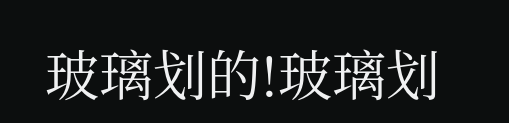玻璃划的!玻璃划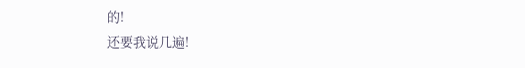的!
还要我说几遍!